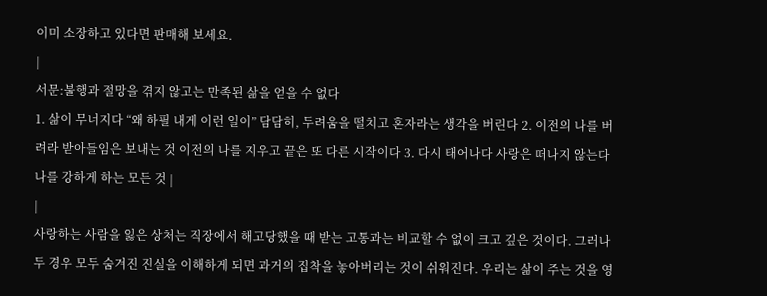이미 소장하고 있다면 판매해 보세요.
|
서문:불행과 절망을 겪지 않고는 만족된 삶을 얻을 수 없다
1. 삶이 무너지다 “왜 하필 내게 이런 일이” 담담히, 두려움을 떨치고 혼자라는 생각을 버린다 2. 이전의 나를 버려라 받아들임은 보내는 것 이전의 나를 지우고 끝은 또 다른 시작이다 3. 다시 태어나다 사랑은 떠나지 않는다 나를 강하게 하는 모든 것 |
|
사랑하는 사람을 잃은 상처는 직장에서 해고당했을 때 받는 고통과는 비교할 수 없이 크고 깊은 것이다. 그러나 두 경우 모두 숨겨진 진실을 이해하게 되면 과거의 집착을 놓아버리는 것이 쉬워진다. 우리는 삶이 주는 것을 영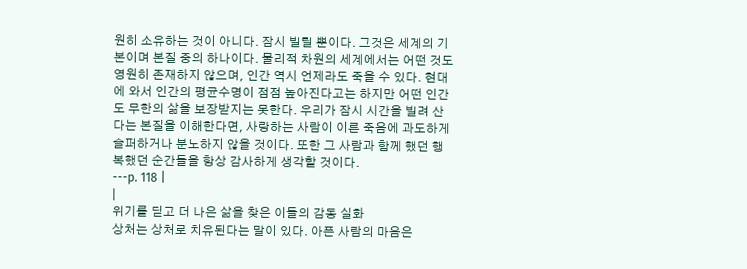원히 소유하는 것이 아니다. 잠시 빌릴 뿐이다. 그것은 세계의 기본이며 본질 중의 하나이다. 물리적 차원의 세계에서는 어떤 것도 영원히 존재하지 않으며, 인간 역시 언제라도 죽을 수 있다. 현대에 와서 인간의 평균수명이 점점 높아진다고는 하지만 어떤 인간도 무한의 삶을 보장받지는 못한다. 우리가 잠시 시간을 빌려 산다는 본질을 이해한다면, 사랑하는 사람이 이른 죽음에 과도하게 슬퍼하거나 분노하지 않을 것이다. 또한 그 사람과 함께 했던 행복했던 순간들을 항상 감사하게 생각할 것이다.
---p. 118 |
|
위기를 딛고 더 나은 삶을 찾은 이들의 감동 실화
상처는 상처로 치유된다는 말이 있다. 아픈 사람의 마음은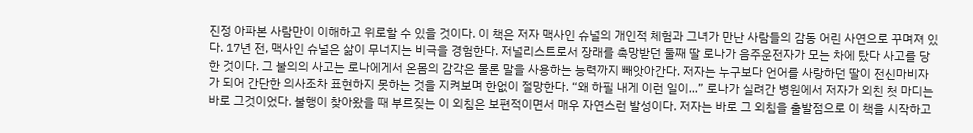진정 아파본 사람만이 이해하고 위로할 수 있을 것이다. 이 책은 저자 맥사인 슈널의 개인적 체험과 그녀가 만난 사람들의 감동 어린 사연으로 꾸며져 있다. 17년 전, 맥사인 슈널은 삶이 무너지는 비극을 경험한다. 저널리스트로서 장래를 촉망받던 둘째 딸 로나가 음주운전자가 모는 차에 탔다 사고를 당한 것이다. 그 불의의 사고는 로나에게서 온몸의 감각은 물론 말을 사용하는 능력까지 빼앗아간다. 저자는 누구보다 언어를 사랑하던 딸이 전신마비자가 되어 간단한 의사조차 표현하지 못하는 것을 지켜보며 한없이 절망한다. “왜 하필 내게 이런 일이...” 로나가 실려간 병원에서 저자가 외친 첫 마디는 바로 그것이었다. 불행이 찾아왔을 때 부르짖는 이 외침은 보편적이면서 매우 자연스런 발성이다. 저자는 바로 그 외침을 출발점으로 이 책을 시작하고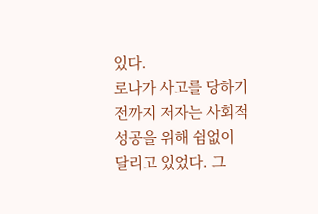있다.
로나가 사고를 당하기 전까지 저자는 사회적 성공을 위해 쉼없이 달리고 있었다. 그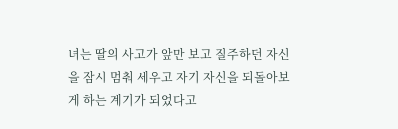녀는 딸의 사고가 앞만 보고 질주하던 자신을 잠시 멈춰 세우고 자기 자신을 되돌아보게 하는 계기가 되었다고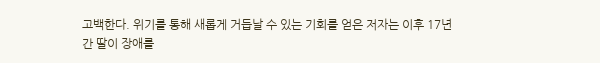고백한다. 위기를 통해 새롭게 거듭날 수 있는 기회를 얻은 저자는 이후 17년간 딸이 장애를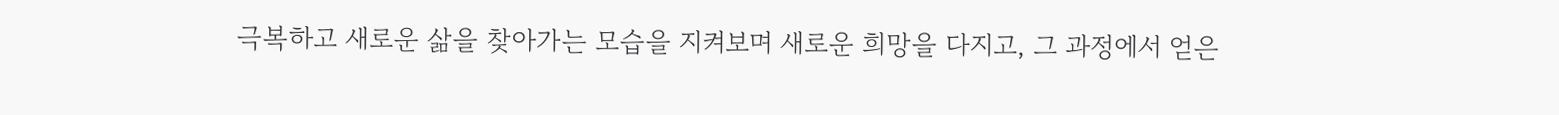극복하고 새로운 삶을 찾아가는 모습을 지켜보며 새로운 희망을 다지고, 그 과정에서 얻은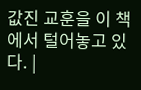값진 교훈을 이 책에서 털어놓고 있다. |